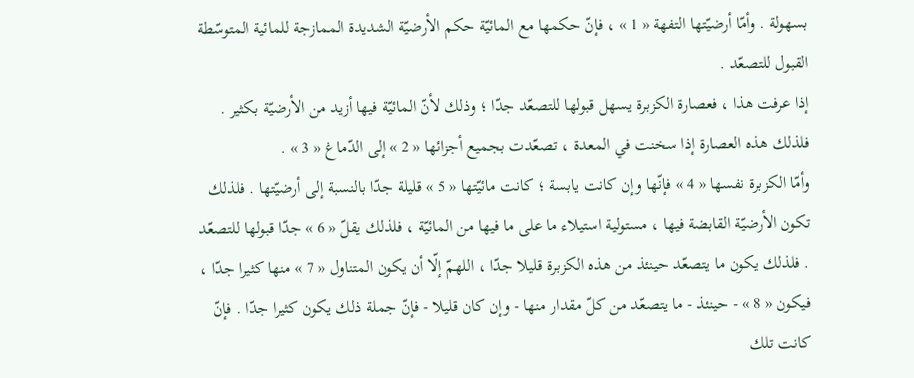بسهولة . وأمّا أرضيّتها التفهة « 1 » ، فإنّ حكمها مع المائيّة حكم الأرضيّة الشديدة الممازجة للمائية المتوسّطة القبول للتصعّد .
إذا عرفت هذا ، فعصارة الكزبرة يسهل قبولها للتصعّد جدّا ؛ وذلك لأنّ المائيّة فيها أزيد من الأرضيّة بكثير . فلذلك هذه العصارة إذا سخنت في المعدة ، تصعّدت بجميع أجزائها « 2 » إلى الدّماغ « 3 » .
وأمّا الكزبرة نفسها « 4 » فإنّها وإن كانت يابسة ؛ كانت مائيّتها « 5 » قليلة جدّا بالنسبة إلى أرضيّتها . فلذلك تكون الأرضيّة القابضة فيها ، مستولية استيلاء ما على ما فيها من المائيّة ، فلذلك يقلّ « 6 » جدّا قبولها للتصعّد . فلذلك يكون ما يتصعّد حينئذ من هذه الكزبرة قليلا جدّا ، اللهمّ إلّا أن يكون المتناول « 7 » منها كثيرا جدّا ، فيكون « 8 » - حينئذ - ما يتصعّد من كلّ مقدار منها - وإن كان قليلا - فإنّ جملة ذلك يكون كثيرا جدّا . فإنّ كانت تلك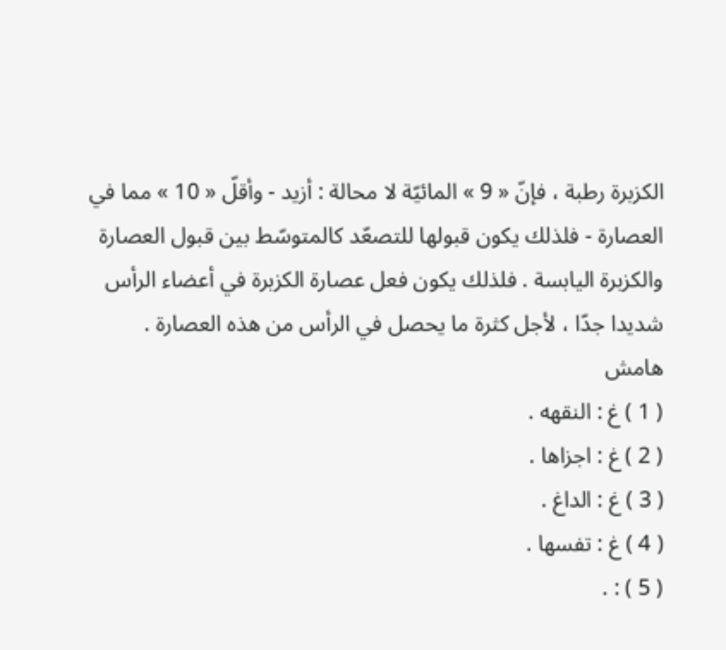الكزبرة رطبة ، فإنّ « 9 » المائيّة لا محالة : أزيد - وأقلّ « 10 » مما في العصارة - فلذلك يكون قبولها للتصعّد كالمتوسّط بين قبول العصارة والكزبرة اليابسة . فلذلك يكون فعل عصارة الكزبرة في أعضاء الرأس شديدا جدّا ، لأجل كثرة ما يحصل في الرأس من هذه العصارة .
هامش
( 1 ) غ : النقهه .
( 2 ) غ : اجزاها .
( 3 ) غ : الداغ .
( 4 ) غ : تفسها .
( 5 ) : .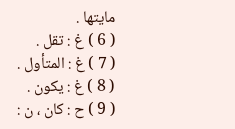مايتها .
( 6 ) غ : تقل .
( 7 ) غ : المتأول .
( 8 ) غ : يكون .
( 9 ) ح : كان ، ن :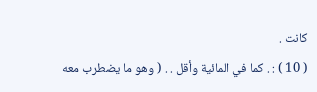كانت .
( 10 ) : . كما في المائية وأقل . . ( وهو ما يضطرب معه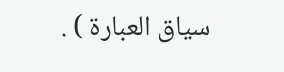سياق العبارة ) .